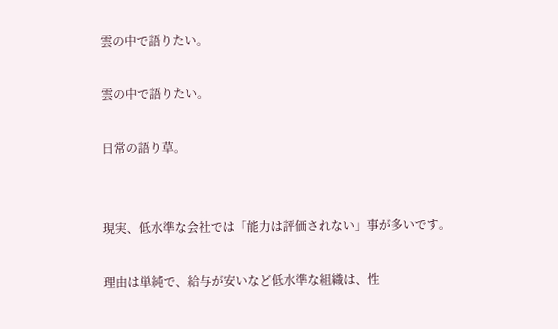雲の中で語りたい。

雲の中で語りたい。

日常の語り草。


現実、低水準な会社では「能力は評価されない」事が多いです。

理由は単純で、給与が安いなど低水準な組織は、性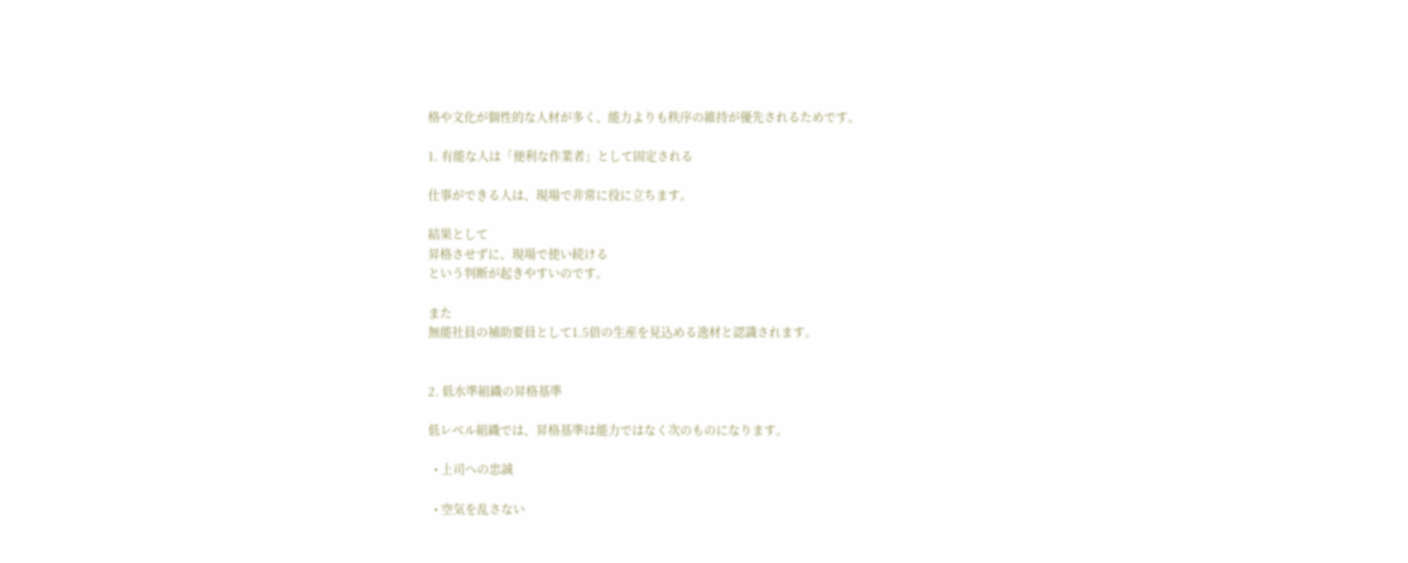格や文化が個性的な人材が多く、能力よりも秩序の維持が優先されるためです。

1. 有能な人は「便利な作業者」として固定される

仕事ができる人は、現場で非常に役に立ちます。

結果として
昇格させずに、現場で使い続ける
という判断が起きやすいのです。

また
無能社員の補助要員として1.5倍の生産を見込める逸材と認識されます。


2. 低水準組織の昇格基準

低レベル組織では、昇格基準は能力ではなく次のものになります。

  • 上司への忠誠

  • 空気を乱さない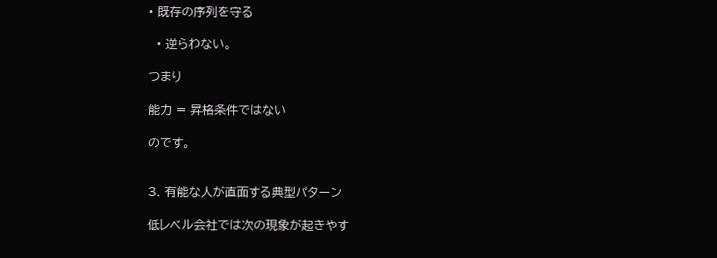• 既存の序列を守る

  • 逆らわない。

つまり

能力 = 昇格条件ではない

のです。


3. 有能な人が直面する典型パターン

低レベル会社では次の現象が起きやす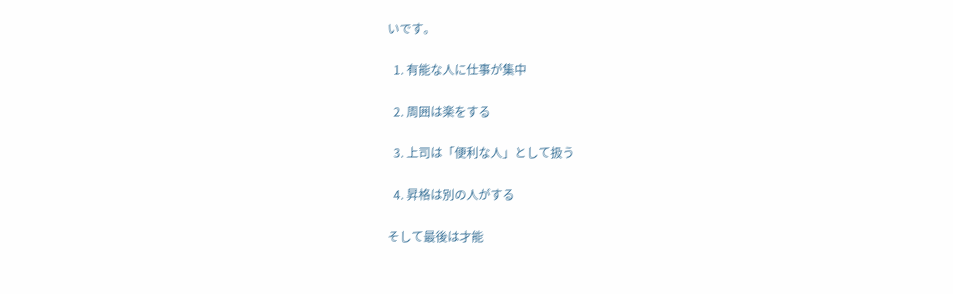いです。

  1. 有能な人に仕事が集中

  2. 周囲は楽をする

  3. 上司は「便利な人」として扱う

  4. 昇格は別の人がする

そして最後は才能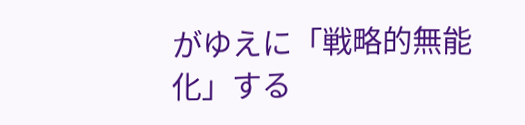がゆえに「戦略的無能化」する